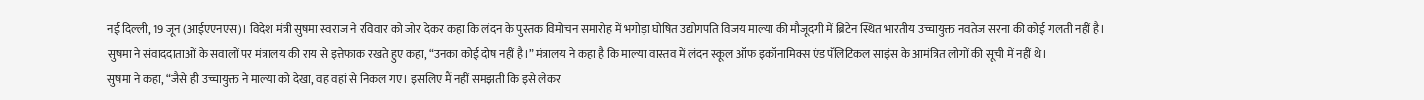नई दिल्ली, 19 जून (आईएएनएस)। विदेश मंत्री सुषमा स्वराज ने रविवार को जोर देकर कहा कि लंदन के पुस्तक विमोचन समारोह में भगोड़ा घोषित उद्योगपति विजय माल्या की मौजूदगी में ब्रिटेन स्थित भारतीय उच्चायुक्त नवतेज सरना की कोई गलती नहीं है।
सुषमा ने संवाददाताओं के सवालों पर मंत्रालय की राय से इत्तेफाक रखते हुए कहा, “उनका कोई दोष नहीं है।” मंत्रालय ने कहा है कि माल्या वास्तव में लंदन स्कूल ऑफ इकॉनामिक्स एंड पॅलिटिकल साइंस के आमंत्रित लोगों की सूची में नहीं थे।
सुषमा ने कहा, “जैसे ही उच्चायुक्त ने माल्या को देखा, वह वहां से निकल गए। इसलिए मैं नहीं समझती कि इसे लेकर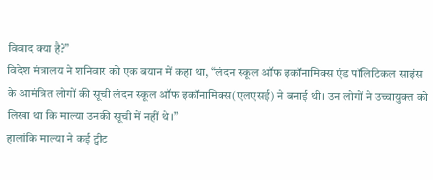विवाद क्या है?”
विदेश मंत्रालय ने शनिवार को एक बयान में कहा था, “लंदन स्कूल ऑफ इकॉनामिक्स एंड पॉलिटिकल साइंस के आमंत्रित लोगों की सूची लंदन स्कूल ऑफ इकॉनामिक्स(एलएसई) ने बनाई थी। उन लोगों ने उच्चायुक्त को लिखा था कि माल्या उनकी सूची में नहीं थे।”
हालांकि माल्या ने कई ट्वीट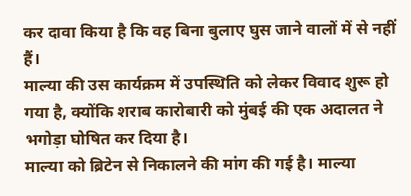कर दावा किया है कि वह बिना बुलाए घुस जाने वालों में से नहीं हैं।
माल्या की उस कार्यक्रम में उपस्थिति को लेकर विवाद शुरू हो गया है, क्योंकि शराब कारोबारी को मुंबई की एक अदालत ने भगोड़ा घोषित कर दिया है।
माल्या को ब्रिटेन से निकालने की मांग की गई है। माल्या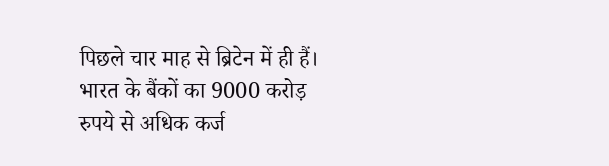पिछले चार माह से ब्रिटेन में ही हैं। भारत के बैंकों का 9000 करोड़ रुपये से अधिक कर्ज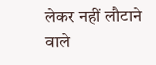लेकर नहीं लौटाने वाले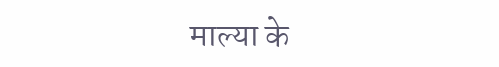माल्या के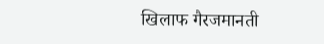खिलाफ गैरजमानती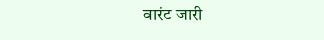वारंट जारी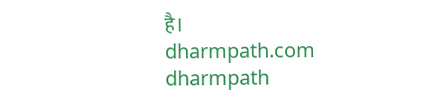है।
dharmpath.com dharmpath